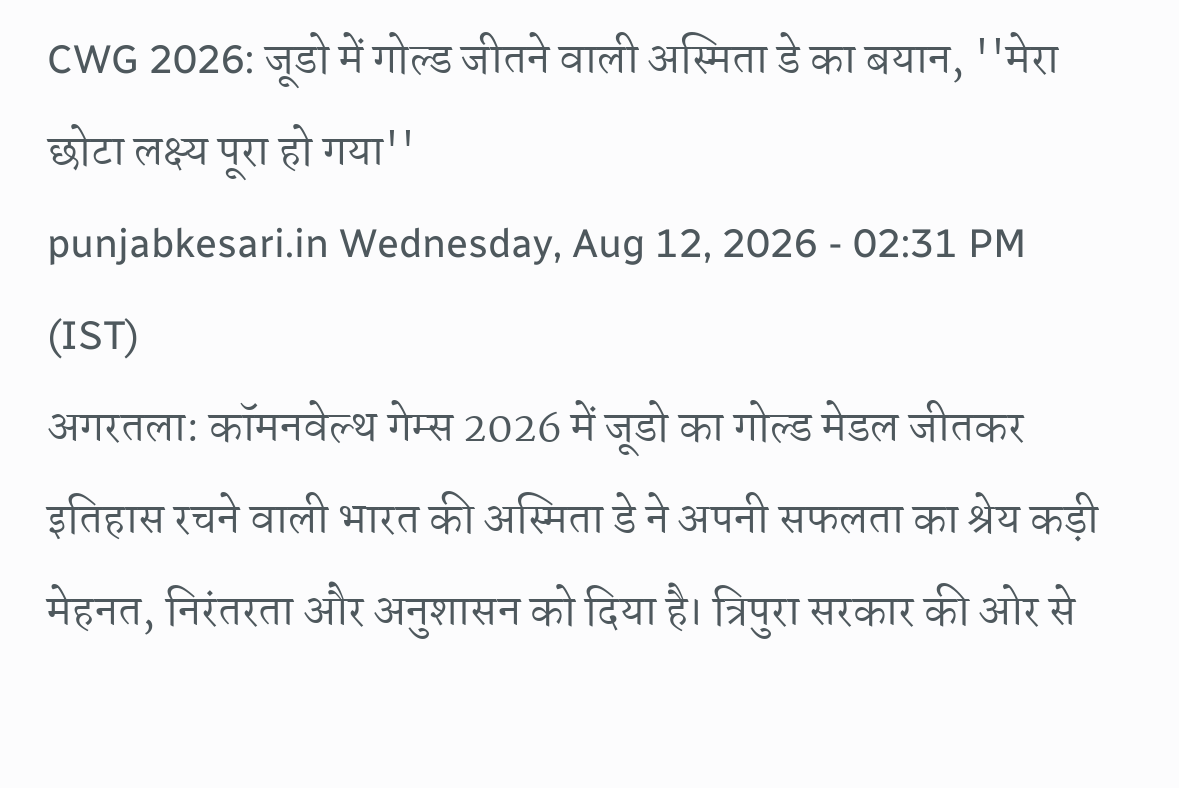CWG 2026: जूडो में गोल्ड जीतने वाली अस्मिता डे का बयान, ''मेरा छोटा लक्ष्य पूरा हो गया''
punjabkesari.in Wednesday, Aug 12, 2026 - 02:31 PM (IST)
अगरतला: कॉमनवेल्थ गेम्स 2026 में जूडो का गोल्ड मेडल जीतकर इतिहास रचने वाली भारत की अस्मिता डे ने अपनी सफलता का श्रेय कड़ी मेहनत, निरंतरता और अनुशासन को दिया है। त्रिपुरा सरकार की ओर से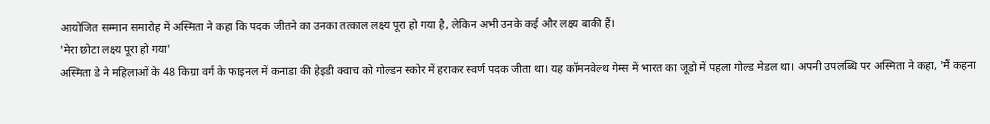आयोजित सम्मान समारोह में अस्मिता ने कहा कि पदक जीतने का उनका तत्काल लक्ष्य पूरा हो गया है, लेकिन अभी उनके कई और लक्ष्य बाकी हैं।
'मेरा छोटा लक्ष्य पूरा हो गया'
अस्मिता डे ने महिलाओं के 48 किग्रा वर्ग के फाइनल में कनाडा की हेइडी क्वाच को गोल्डन स्कोर में हराकर स्वर्ण पदक जीता था। यह कॉमनवेल्थ गेम्स में भारत का जूडो में पहला गोल्ड मेडल था। अपनी उपलब्धि पर अस्मिता ने कहा, 'मैं कहना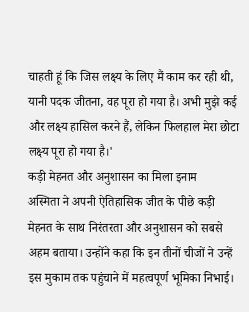चाहती हूं कि जिस लक्ष्य के लिए मैं काम कर रही थी, यानी पदक जीतना, वह पूरा हो गया है। अभी मुझे कई और लक्ष्य हासिल करने हैं, लेकिन फिलहाल मेरा छोटा लक्ष्य पूरा हो गया है।'
कड़ी मेहनत और अनुशासन का मिला इनाम
अस्मिता ने अपनी ऐतिहासिक जीत के पीछे कड़ी मेहनत के साथ निरंतरता और अनुशासन को सबसे अहम बताया। उन्होंने कहा कि इन तीनों चीजों ने उन्हें इस मुकाम तक पहुंचाने में महत्वपूर्ण भूमिका निभाई।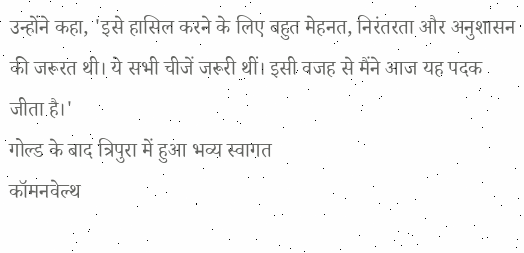उन्होंने कहा, 'इसे हासिल करने के लिए बहुत मेहनत, निरंतरता और अनुशासन की जरूरत थी। ये सभी चीजें जरूरी थीं। इसी वजह से मैंने आज यह पदक जीता है।'
गोल्ड के बाद त्रिपुरा में हुआ भव्य स्वागत
कॉमनवेल्थ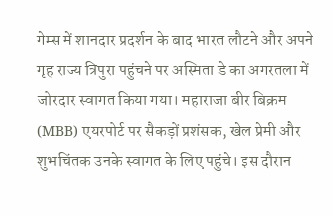गेम्स में शानदार प्रदर्शन के बाद भारत लौटने और अपने गृह राज्य त्रिपुरा पहुंचने पर अस्मिता डे का अगरतला में जोरदार स्वागत किया गया। महाराजा बीर बिक्रम (MBB) एयरपोर्ट पर सैकड़ों प्रशंसक, खेल प्रेमी और शुभचिंतक उनके स्वागत के लिए पहुंचे। इस दौरान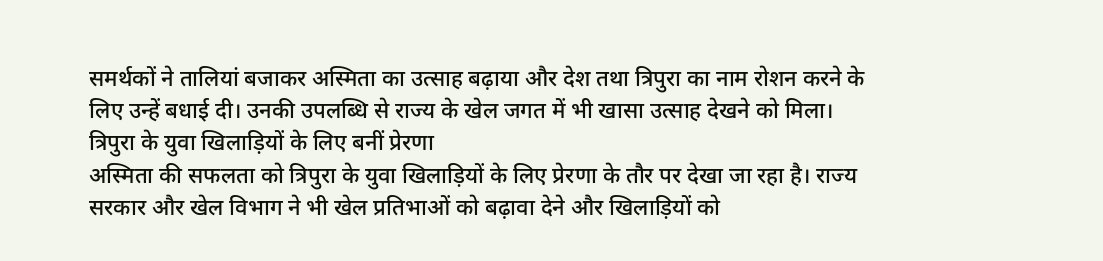समर्थकों ने तालियां बजाकर अस्मिता का उत्साह बढ़ाया और देश तथा त्रिपुरा का नाम रोशन करने के लिए उन्हें बधाई दी। उनकी उपलब्धि से राज्य के खेल जगत में भी खासा उत्साह देखने को मिला।
त्रिपुरा के युवा खिलाड़ियों के लिए बनीं प्रेरणा
अस्मिता की सफलता को त्रिपुरा के युवा खिलाड़ियों के लिए प्रेरणा के तौर पर देखा जा रहा है। राज्य सरकार और खेल विभाग ने भी खेल प्रतिभाओं को बढ़ावा देने और खिलाड़ियों को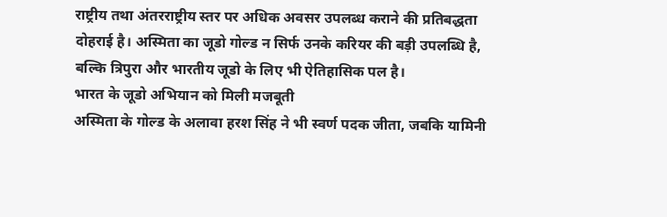राष्ट्रीय तथा अंतरराष्ट्रीय स्तर पर अधिक अवसर उपलब्ध कराने की प्रतिबद्धता दोहराई है। अस्मिता का जूडो गोल्ड न सिर्फ उनके करियर की बड़ी उपलब्धि है, बल्कि त्रिपुरा और भारतीय जूडो के लिए भी ऐतिहासिक पल है।
भारत के जूडो अभियान को मिली मजबूती
अस्मिता के गोल्ड के अलावा हरश सिंह ने भी स्वर्ण पदक जीता, जबकि यामिनी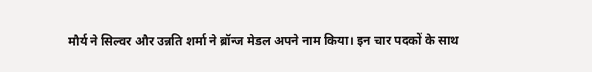मौर्य ने सिल्वर और उन्नति शर्मा ने ब्रॉन्ज मेडल अपने नाम किया। इन चार पदकों के साथ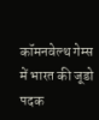कॉमनवेल्थ गेम्स में भारत की जूडो पदक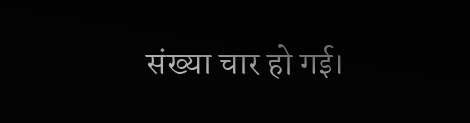संख्या चार हो गई।